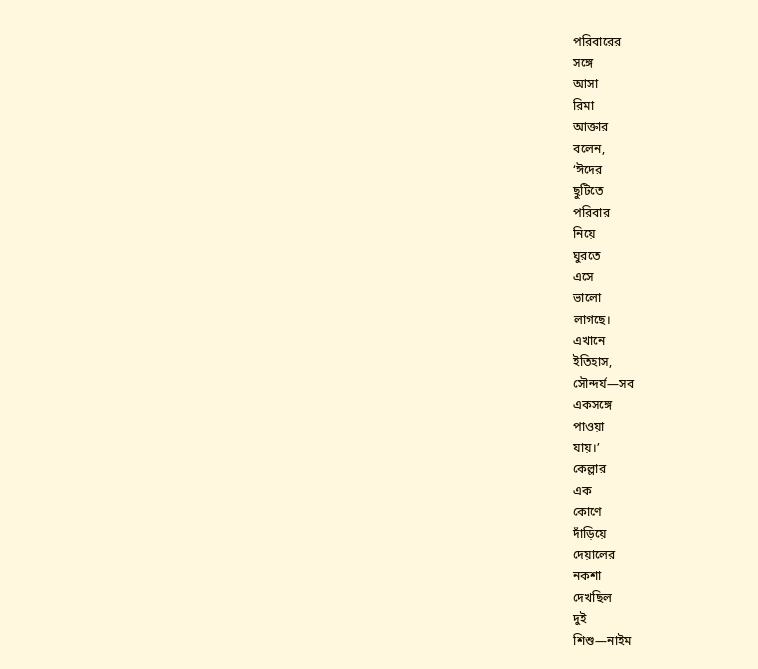পরিবারের
সঙ্গে
আসা
রিমা
আক্তার
বলেন,
‘ঈদের
ছুটিতে
পরিবার
নিয়ে
ঘুরতে
এসে
ভালো
লাগছে।
এখানে
ইতিহাস,
সৌন্দর্য—সব
একসঙ্গে
পাওয়া
যায়।’
কেল্লার
এক
কোণে
দাঁড়িয়ে
দেয়ালের
নকশা
দেখছিল
দুই
শিশু—নাইম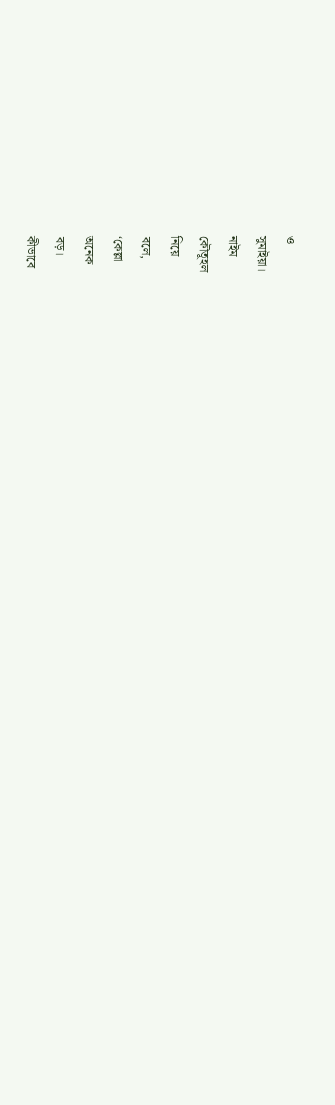ও
সুমাইয়া।
নাইম
কৌতূহল
নিয়ে
বলে,
‘কেল্লা
অনেক
বড়।
কীভাবে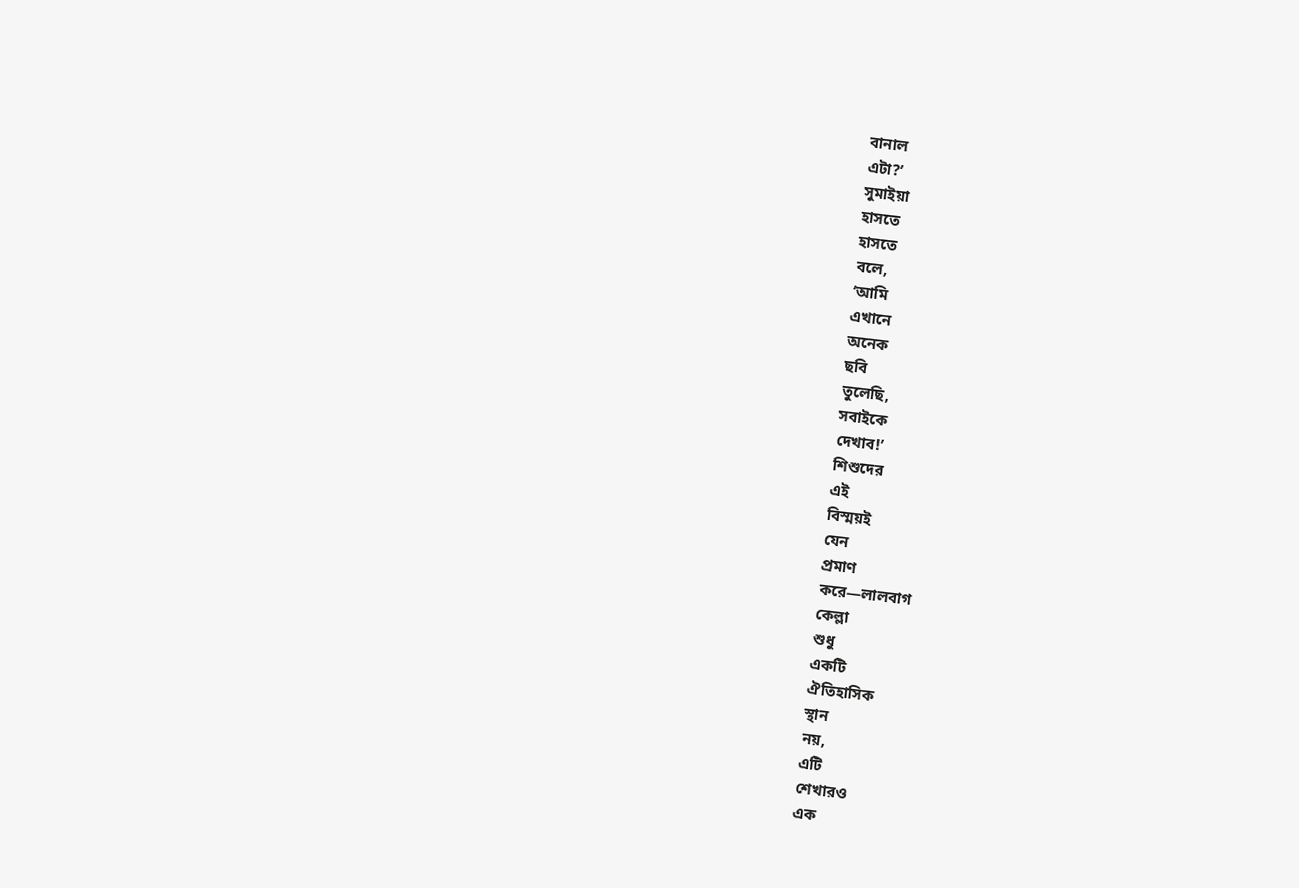বানাল
এটা?’
সুমাইয়া
হাসতে
হাসতে
বলে,
‘আমি
এখানে
অনেক
ছবি
তুলেছি,
সবাইকে
দেখাব!’
শিশুদের
এই
বিস্ময়ই
যেন
প্রমাণ
করে—লালবাগ
কেল্লা
শুধু
একটি
ঐতিহাসিক
স্থান
নয়,
এটি
শেখারও
এক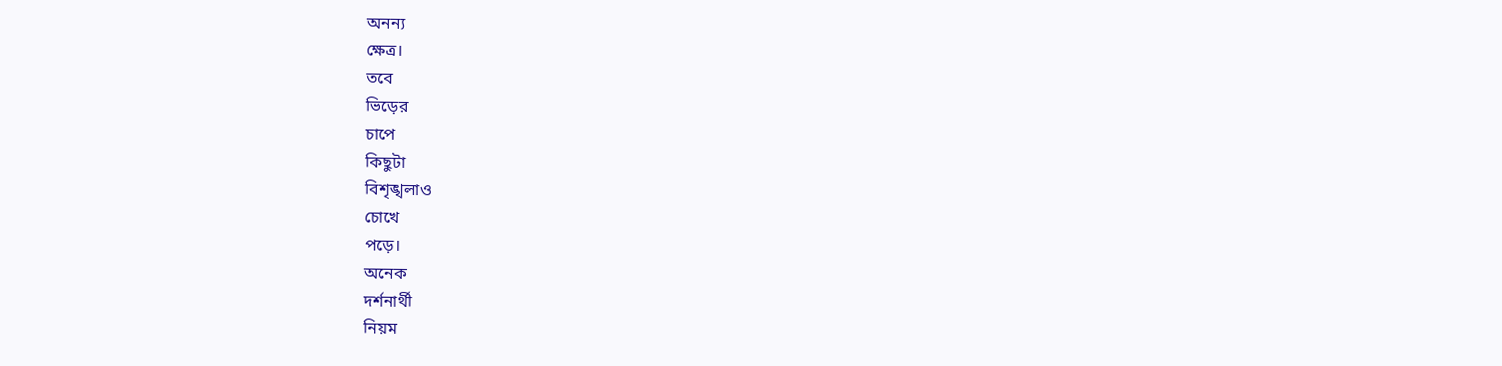অনন্য
ক্ষেত্র।
তবে
ভিড়ের
চাপে
কিছুটা
বিশৃঙ্খলাও
চোখে
পড়ে।
অনেক
দর্শনার্থী
নিয়ম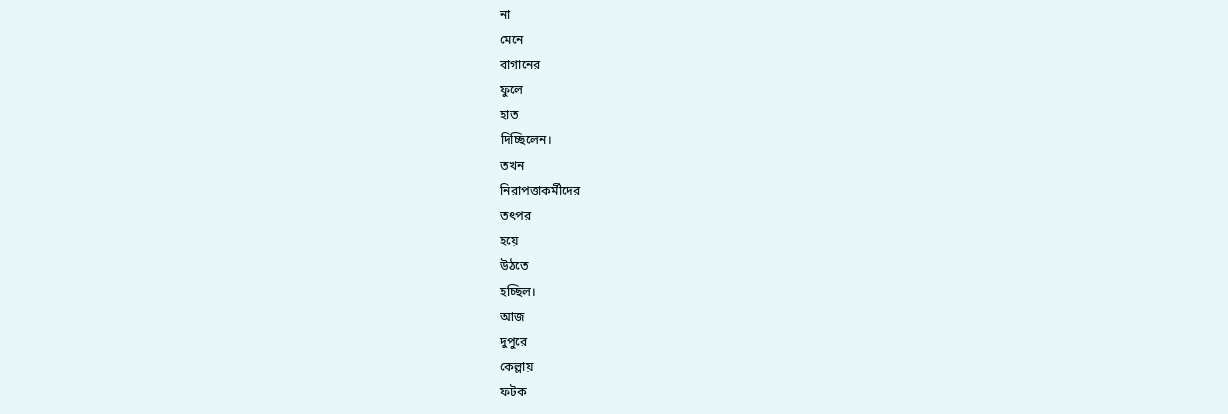না
মেনে
বাগানের
ফুলে
হাত
দিচ্ছিলেন।
তখন
নিরাপত্তাকর্মীদের
তৎপর
হয়ে
উঠতে
হচ্ছিল।
আজ
দুপুরে
কেল্লায়
ফটক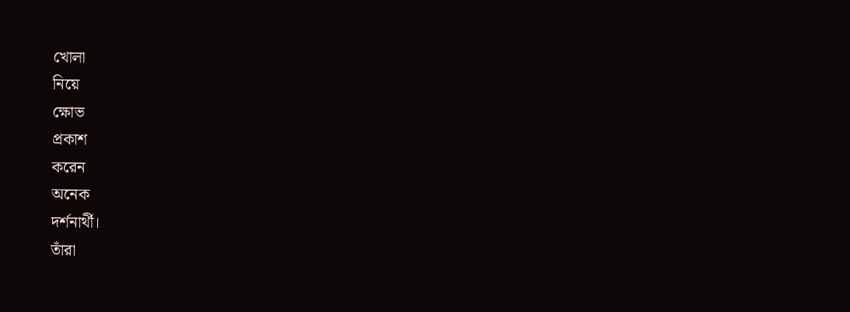খোলা
নিয়ে
ক্ষোভ
প্রকাশ
করেন
অনেক
দর্শনার্থী।
তাঁরা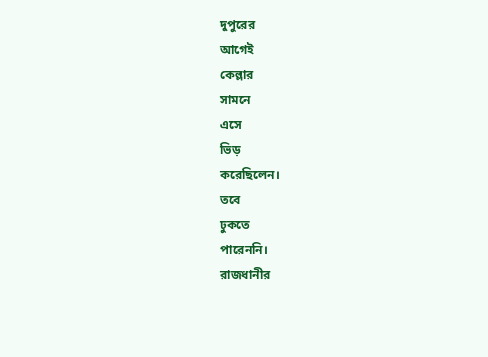দুপুরের
আগেই
কেল্লার
সামনে
এসে
ভিড়
করেছিলেন।
তবে
ঢুকতে
পারেননি।
রাজধানীর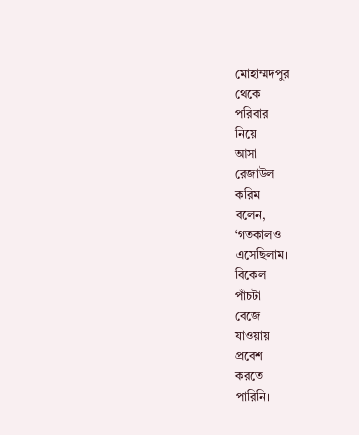মোহাম্মদপুর
থেকে
পরিবার
নিয়ে
আসা
রেজাউল
করিম
বলেন,
‘গতকালও
এসেছিলাম।
বিকেল
পাঁচটা
বেজে
যাওয়ায়
প্রবেশ
করতে
পারিনি।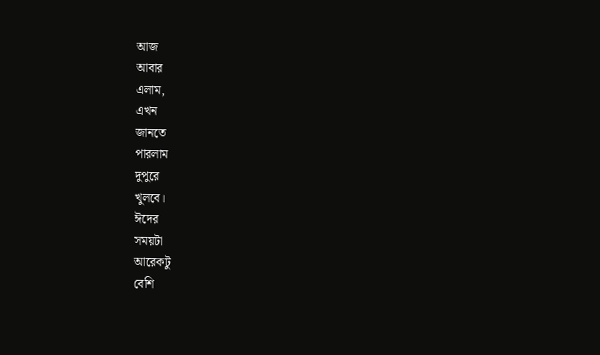আজ
আবার
এলাম,
এখন
জানতে
পারলাম
দুপুরে
খুলবে।
ঈদের
সময়টা
আরেকটু
বেশি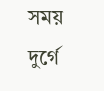সময়
দুর্গে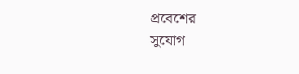প্রবেশের
সুযোগ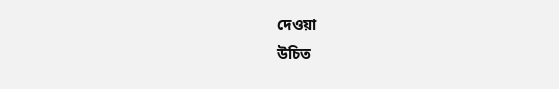দেওয়া
উচিত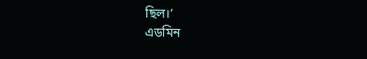ছিল।’
এডমিন